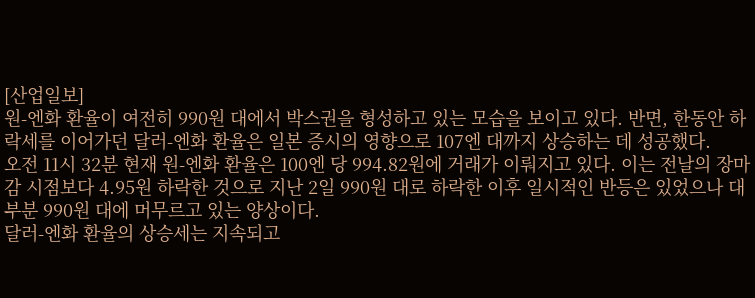[산업일보]
원-엔화 환율이 여전히 990원 대에서 박스권을 형성하고 있는 모습을 보이고 있다. 반면, 한동안 하락세를 이어가던 달러-엔화 환율은 일본 증시의 영향으로 107엔 대까지 상승하는 데 성공했다.
오전 11시 32분 현재 원-엔화 환율은 100엔 당 994.82원에 거래가 이뤄지고 있다. 이는 전날의 장마감 시점보다 4.95원 하락한 것으로 지난 2일 990원 대로 하락한 이후 일시적인 반등은 있었으나 대부분 990원 대에 머무르고 있는 양상이다.
달러-엔화 환율의 상승세는 지속되고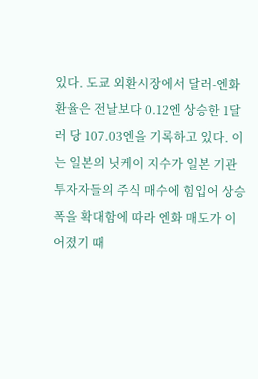있다. 도쿄 외환시장에서 달러-엔화 환율은 전날보다 0.12엔 상승한 1달러 당 107.03엔을 기록하고 있다. 이는 일본의 닛케이 지수가 일본 기관투자자들의 주식 매수에 힘입어 상승폭을 확대함에 따라 엔화 매도가 이어졌기 때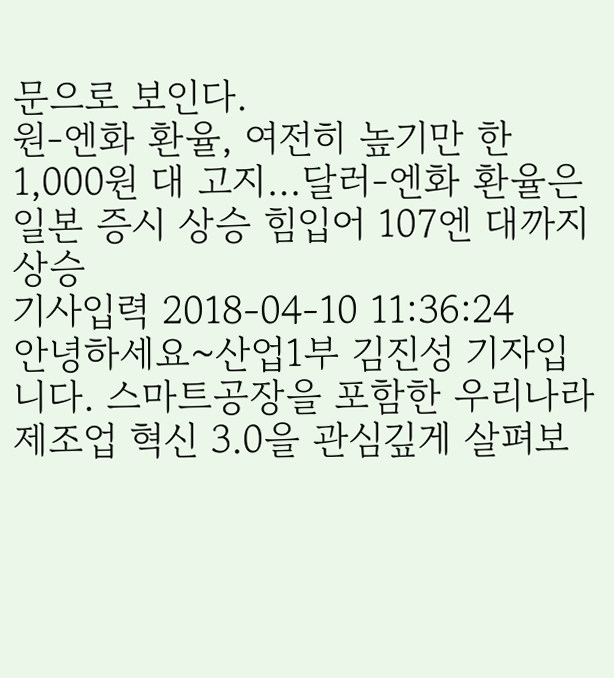문으로 보인다.
원-엔화 환율, 여전히 높기만 한 1,000원 대 고지…달러-엔화 환율은 일본 증시 상승 힘입어 107엔 대까지 상승
기사입력 2018-04-10 11:36:24
안녕하세요~산업1부 김진성 기자입니다. 스마트공장을 포함한 우리나라 제조업 혁신 3.0을 관심깊게 살펴보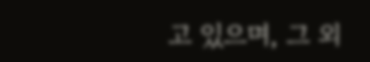고 있으며, 그 외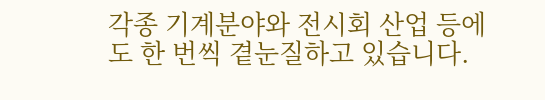각종 기계분야와 전시회 산업 등에도 한 번씩 곁눈질하고 있습니다.